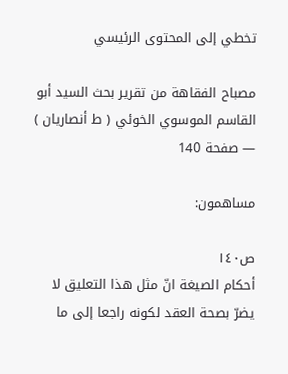تخطي إلى المحتوى الرئيسي

مصباح الفقاهة من تقرير بحث السيد أبو القاسم الموسوي الخوئي ( ط أنصاريان ) — صفحة 140

مساهمون:

ص١٤٠
أحكام الصيغة انّ مثل هذا التعليق لا يضرّ بصحة العقد لكونه راجعا إلى ما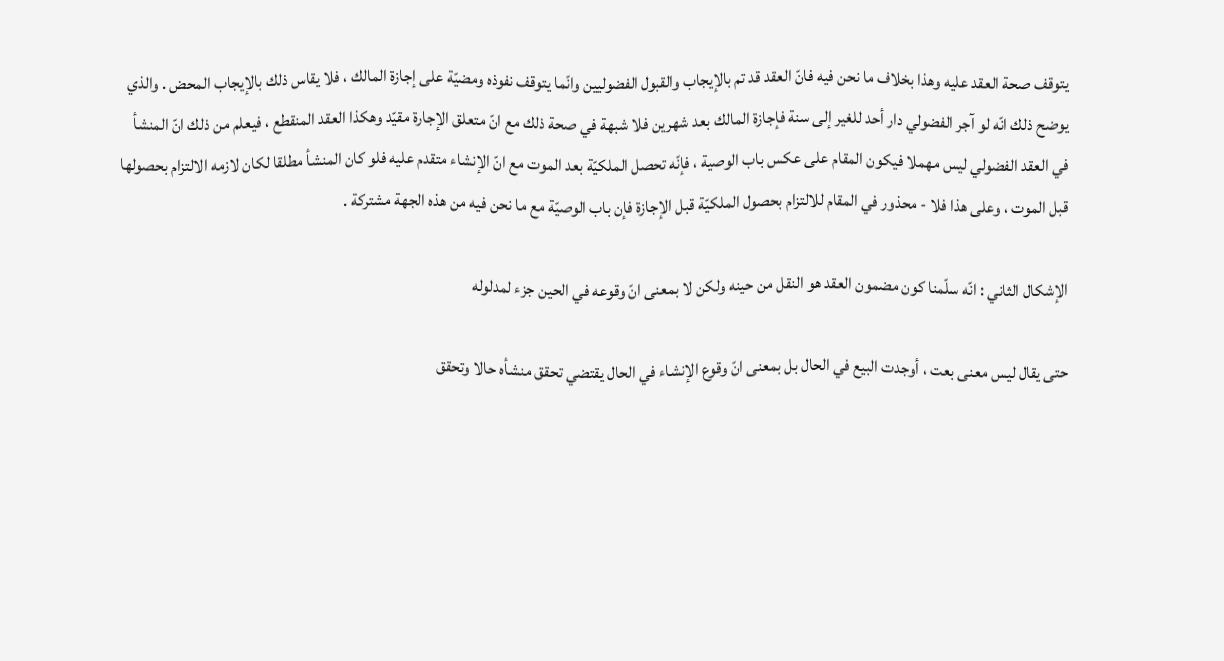يتوقف صحة العقد عليه وهذا بخلاف ما نحن فيه فانّ العقد قد تم بالإيجاب والقبول الفضوليين وانّما يتوقف نفوذه ومضيّة على إجازة المالك ، فلا يقاس ذلك بالإيجاب المحض . والذي يوضح ذلك انّه لو آجر الفضولي دار أحد للغير إلى سنة فإجازة المالك بعد شهرين فلا شبهة في صحة ذلك مع انّ متعلق الإجارة مقيّد وهكذا العقد المنقطع ، فيعلم من ذلك انّ المنشأ في العقد الفضولي ليس مهملا فيكون المقام على عكس باب الوصية ، فإنّه تحصل الملكيّة بعد الموت مع انّ الإنشاء متقدم عليه فلو كان المنشأ مطلقا لكان لازمه الالتزام بحصولها قبل الموت ، وعلى هذا فلا - محذور في المقام للالتزام بحصول الملكيّة قبل الإجازة فإن باب الوصيّة مع ما نحن فيه من هذه الجهة مشتركة .

الإشكال الثاني : انّه سلّمنا كون مضمون العقد هو النقل من حينه ولكن لا بمعنى انّ وقوعه في الحين جزء لمدلوله

حتى يقال ليس معنى بعت ، أوجدت البيع في الحال بل بمعنى انّ وقوع الإنشاء في الحال يقتضي تحقق منشأه حالا وتحقق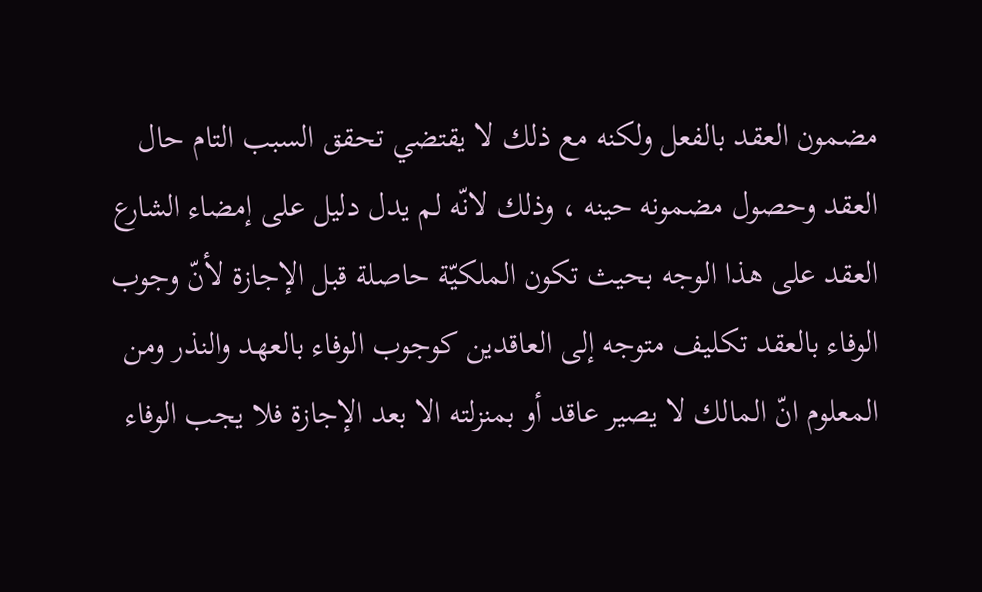مضمون العقد بالفعل ولكنه مع ذلك لا يقتضي تحقق السبب التام حال العقد وحصول مضمونه حينه ، وذلك لانّه لم يدل دليل على إمضاء الشارع العقد على هذا الوجه بحيث تكون الملكيّة حاصلة قبل الإجازة لأنّ وجوب الوفاء بالعقد تكليف متوجه إلى العاقدين كوجوب الوفاء بالعهد والنذر ومن المعلوم انّ المالك لا يصير عاقد أو بمنزلته الا بعد الإجازة فلا يجب الوفاء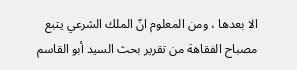الا بعدها ، ومن المعلوم انّ الملك الشرعي يتبع
مصباح الفقاهة من تقرير بحث السيد أبو القاسم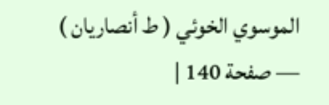الموسوي الخوئي ( ط أنصاريان ) — صفحة 140 |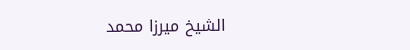الشيخ ميرزا محمد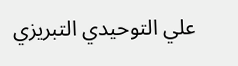علي التوحيدي التبريزي